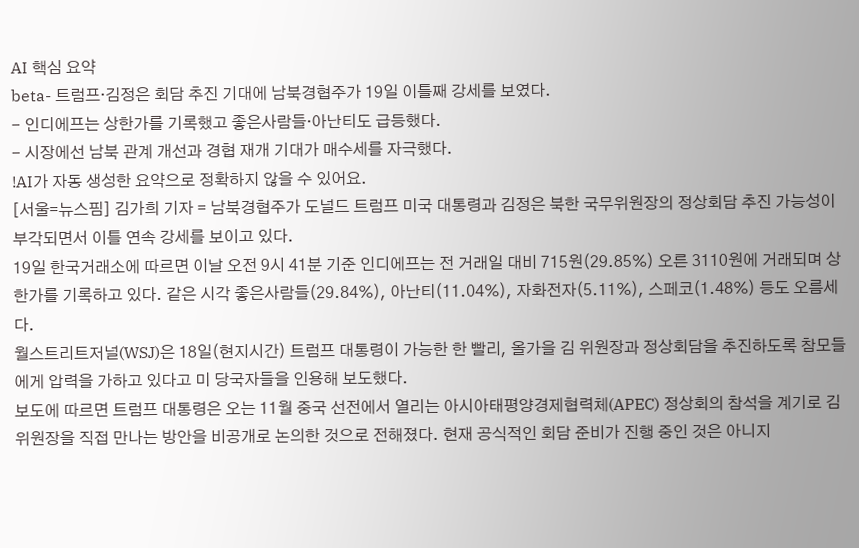AI 핵심 요약
beta- 트럼프·김정은 회담 추진 기대에 남북경협주가 19일 이틀째 강세를 보였다.
- 인디에프는 상한가를 기록했고 좋은사람들·아난티도 급등했다.
- 시장에선 남북 관계 개선과 경협 재개 기대가 매수세를 자극했다.
!AI가 자동 생성한 요약으로 정확하지 않을 수 있어요.
[서울=뉴스핌] 김가희 기자 = 남북경협주가 도널드 트럼프 미국 대통령과 김정은 북한 국무위원장의 정상회담 추진 가능성이 부각되면서 이틀 연속 강세를 보이고 있다.
19일 한국거래소에 따르면 이날 오전 9시 41분 기준 인디에프는 전 거래일 대비 715원(29.85%) 오른 3110원에 거래되며 상한가를 기록하고 있다. 같은 시각 좋은사람들(29.84%), 아난티(11.04%), 자화전자(5.11%), 스페코(1.48%) 등도 오름세다.
월스트리트저널(WSJ)은 18일(현지시간) 트럼프 대통령이 가능한 한 빨리, 올가을 김 위원장과 정상회담을 추진하도록 참모들에게 압력을 가하고 있다고 미 당국자들을 인용해 보도했다.
보도에 따르면 트럼프 대통령은 오는 11월 중국 선전에서 열리는 아시아태평양경제협력체(APEC) 정상회의 참석을 계기로 김 위원장을 직접 만나는 방안을 비공개로 논의한 것으로 전해졌다. 현재 공식적인 회담 준비가 진행 중인 것은 아니지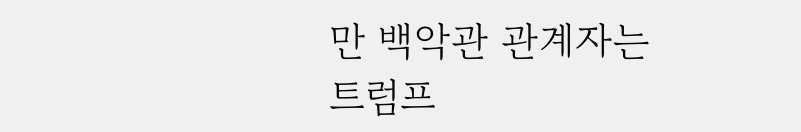만 백악관 관계자는 트럼프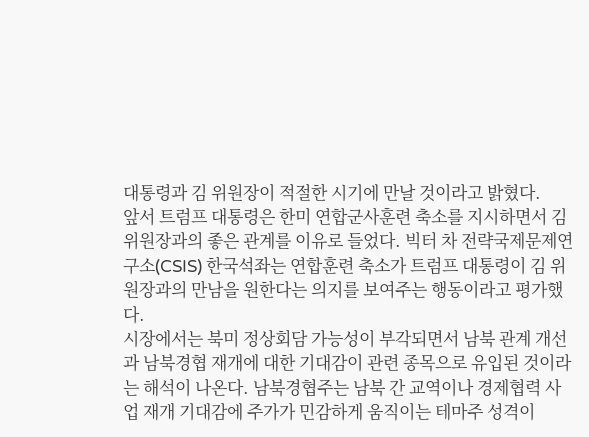대통령과 김 위원장이 적절한 시기에 만날 것이라고 밝혔다.
앞서 트럼프 대통령은 한미 연합군사훈련 축소를 지시하면서 김 위원장과의 좋은 관계를 이유로 들었다. 빅터 차 전략국제문제연구소(CSIS) 한국석좌는 연합훈련 축소가 트럼프 대통령이 김 위원장과의 만남을 원한다는 의지를 보여주는 행동이라고 평가했다.
시장에서는 북미 정상회담 가능성이 부각되면서 남북 관계 개선과 남북경협 재개에 대한 기대감이 관련 종목으로 유입된 것이라는 해석이 나온다. 남북경협주는 남북 간 교역이나 경제협력 사업 재개 기대감에 주가가 민감하게 움직이는 테마주 성격이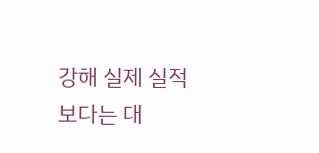강해 실제 실적보다는 대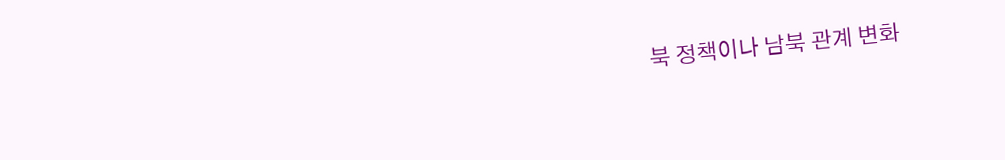북 정책이나 남북 관계 변화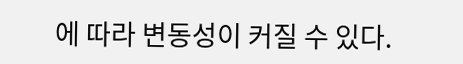에 따라 변동성이 커질 수 있다.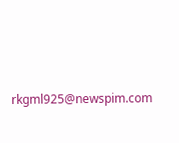rkgml925@newspim.com